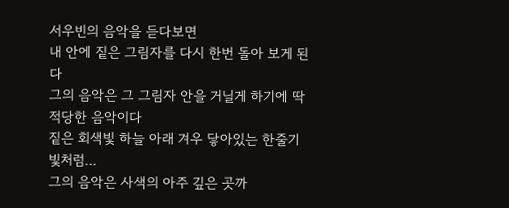서우빈의 음악을 듣다보면
내 안에 짙은 그림자를 다시 한번 돌아 보게 된다
그의 음악은 그 그림자 안을 거닐게 하기에 딱 적당한 음악이다
짙은 회색빛 하늘 아래 겨우 닿아있는 한줄기 빛처럼...
그의 음악은 사색의 아주 깊은 곳까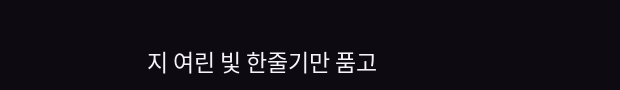지 여린 빛 한줄기만 품고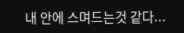내 안에 스며드는것 같다...